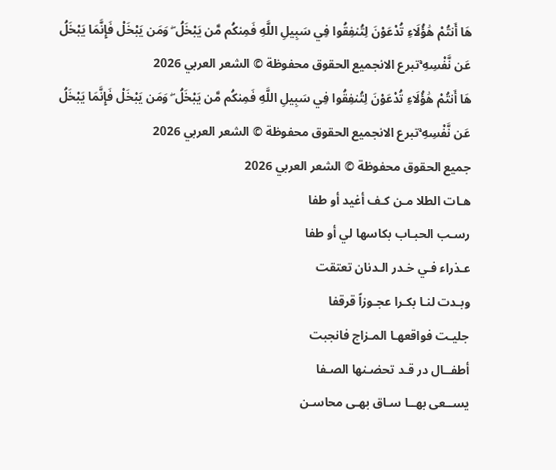هَا أَنتُمْ هَٰؤُلَاءِ تُدْعَوْنَ لِتُنفِقُوا فِي سَبِيلِ اللَّهِ فَمِنكُم مَّن يَبْخَلُ ۖ وَمَن يَبْخَلْ فَإِنَّمَا يَبْخَلُ عَن نَّفْسِهِ ۚتبرع الانجميع الحقوق محفوظة © الشعر العربي 2026
هَا أَنتُمْ هَٰؤُلَاءِ تُدْعَوْنَ لِتُنفِقُوا فِي سَبِيلِ اللَّهِ فَمِنكُم مَّن يَبْخَلُ ۖ وَمَن يَبْخَلْ فَإِنَّمَا يَبْخَلُ عَن نَّفْسِهِ ۚتبرع الانجميع الحقوق محفوظة © الشعر العربي 2026
جميع الحقوق محفوظة © الشعر العربي 2026
هـات الطلا مـن كـف أغيد أو طفا
رسـب الحبـاب بكاسها لي أو طفا
عـذراء فـي خـدر الـدنان تعتقت
وبـدت لنـا بكـرا عجـوزاً قرقفا
جليـت فواقعهـا المـزاج فانجبت
أطفــال در قـد تحضـنها الصـفا
يســعى بهــا سـاق بهـى محاسـن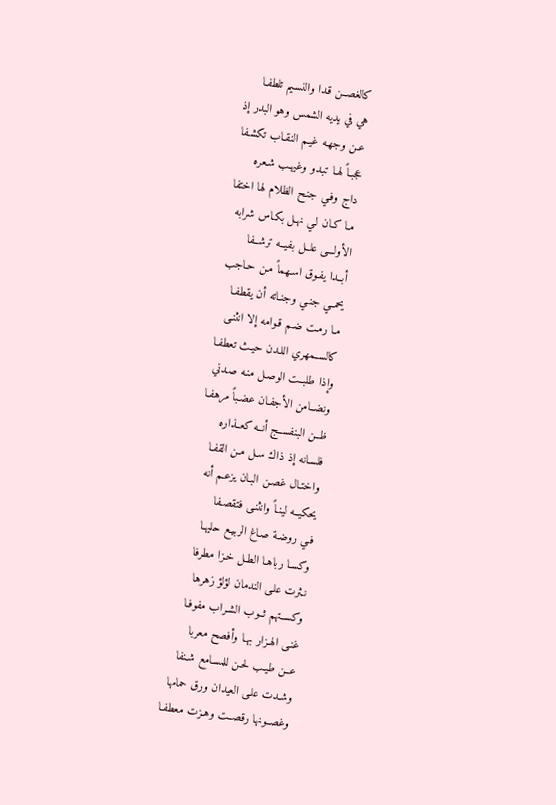كالغصــن قـدا والنسـيم تلطفـا
هي في يديه الشمس وهو البدر إذ
عـن وجهـه غيـم النقـاب تكشـفا
عجبـاً لهـا تبـدو وغيهـب شـعره
داج وفـي جنـح الظلام لها اختفا
مـا كـان لـي نهـل بكـاس شرابه
الأولـــى علــل بفيــه ترشــفا
أبــدا يفـوق اسـهماً مـن حـاجب
يحمــي جنـي وجنـاته أن يقطفـا
مـا رمـت ضـم قـوامه إلا انثنـى
كالســمهري اللـدن حيـث تعطفـا
وإذا طلبــت الوصـل منـه صـدني
ونضــامن الأجفـان عضـباً مرهفـا
ظــن البنفســج أنــه كعــذاره
فلسـانه إذ ذاك سـل مـن القفـا
واختـال غصـن البـان يزعـم أنه
يحكيــه لينـاً وانثنـى فتقصـفا
فـي روضـة صـاغ الربيـع حليهـا
وكسـا رباهـا الطـل خـزا مطرفا
نـثرت علـى الندمان لؤلؤ زهرها
وكســتهم ثــوب الشـراب مفوفـا
غنـى الهـزار بهـا وأفصح معربا
عــن طيـب لحـن للمسـامع شـنفا
وشـدت علـى العيدان ورق حمامها
وغصــونها رقصــت وهـزت معطفـا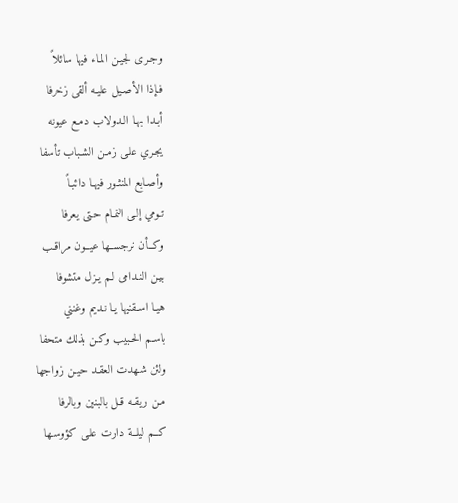وجـرى لجيـن المـاء فيها سائلاً
فـإذا الأصـيل عليـه ألقى زخرفا
أبـدا بهـا الـدولاب دمـع عيونه
يجـري علـى زمـن الشـباب تأسفا
وأصـابع المنثـور فيهـا دائبـاً
تـومي إلـى النمـام حـتى يعرفا
وكــأن نرجســها عيــون مراقـب
بيـن النـدامى لـم يـزل متشوفا
هيـا اسـقنيها يـا نـديم وغنني
باسـم الحـبيب وكـن بذلك متحفا
ولئن شـهدت العقـد حيـن زواجها
مـن ريقـه قـل بالبنين وبالرفا
كــم ليلــة دارت علـى كؤوسـها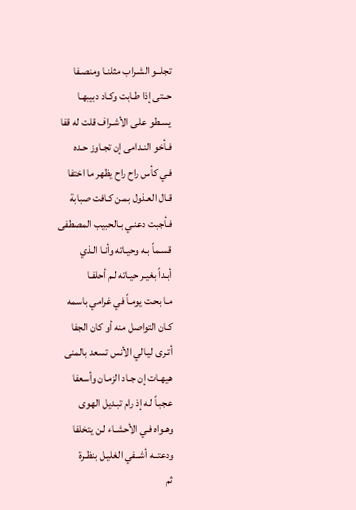تجلــو الشـراب مثلنـا ومنصـفا
حــتى إذا طـابت وكـاد دبيبهـا
يسـطو علـى الأشـراف قلت له قفا
فـأخو النـدامى إن تجـاوز حـده
فـي كأس راح راح يظهر ما اختفا
قـال العـذول بمـن كـافت صبابة
فـأجبت دعنـي بـالحبيب المصطفى
قسـماً بـه وحيـاته وأنـا الـذي
أبـداً بغيـر حيـاته لـم أحلفـا
مـا بحـت يومـاً في غرامي باسمه
كـان التواصل منه أو كان الجفا
أتـرى ليـالي الأنس تسعد بالمنى
هيهـات إن جـاد الزمـان وأسعفا
عجبـاً لـه إذ رام تبـديل الهوى
وهـواه فـي الأحشـاء لـن يتخلفا
ودعتــه أشــفي الغليـل بنظـرة
ثم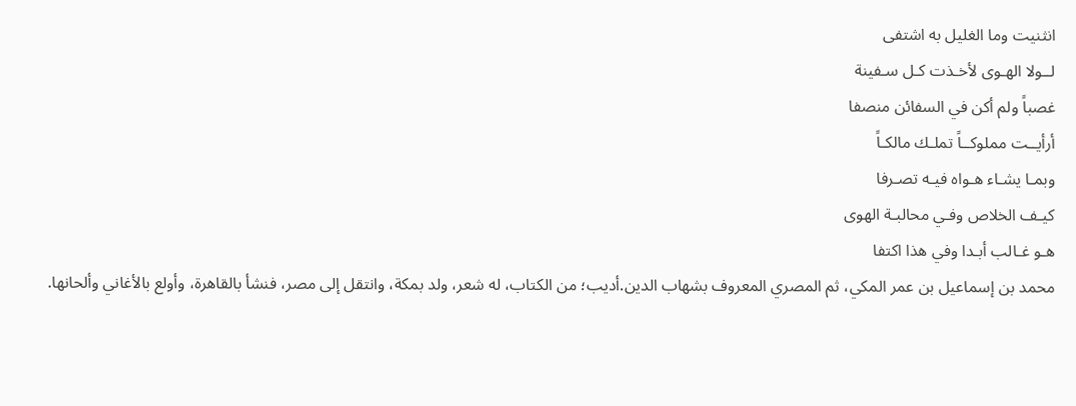انثنيت وما الغليل به اشتفى
لــولا الهـوى لأخـذت كـل سـفينة
غصباً ولم أكن في السفائن منصفا
أرأيــت مملوكــاً تملـك مالكـاً
وبمـا يشـاء هـواه فيـه تصـرفا
كيـف الخلاص وفـي محالبـة الهوى
هـو غـالب أبـدا وفي هذا اكتفا
محمد بن إسماعيل بن عمر المكي، ثم المصري المعروف بشهاب الدين.أديب؛ من الكتاب، له شعر، ولد بمكة، وانتقل إلى مصر، فنشأ بالقاهرة، وأولع بالأغاني وألحانها.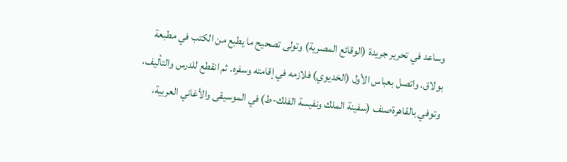وساعد في تحرير جريدة (الوقائع المصرية) وتولى تصحيح ما يطبع من الكتب في مطبعة بولاق. واتصل بعباس الأول (الخديوي) فلازمه في إقامته وسفره. ثم انقطع للدرس والتأليف، وتوفي بالقاهرةصنف (سفينة الملك ونفيسة الفلك-ط) في الموسيقى والأغاني العربية،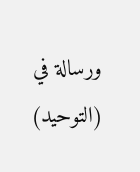ورسالة في (التوحيد)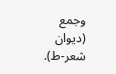وجمع (ديوان شعر-ط).